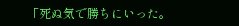「死ぬ気で勝ちにいった。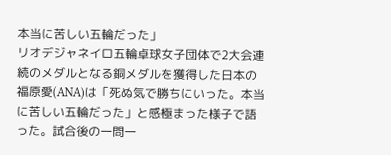本当に苦しい五輪だった」
リオデジャネイロ五輪卓球女子団体で2大会連続のメダルとなる銅メダルを獲得した日本の福原愛(ANA)は「死ぬ気で勝ちにいった。本当に苦しい五輪だった」と感極まった様子で語った。試合後の一問一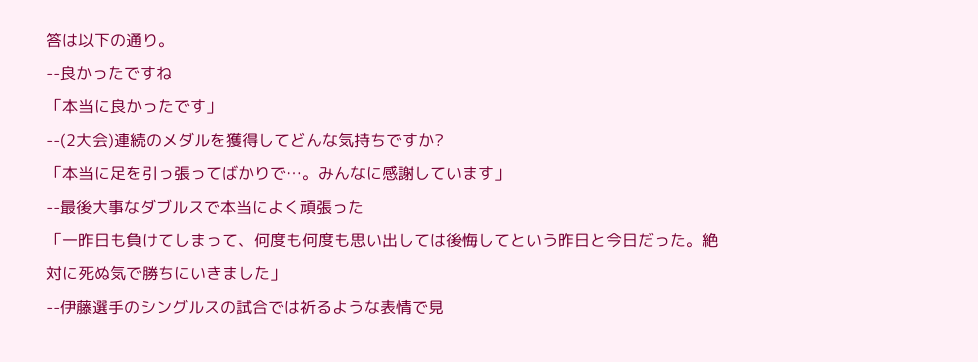答は以下の通り。
--良かったですね
「本当に良かったです」
--(2大会)連続のメダルを獲得してどんな気持ちですか?
「本当に足を引っ張ってばかりで…。みんなに感謝しています」
--最後大事なダブルスで本当によく頑張った
「一昨日も負けてしまって、何度も何度も思い出しては後悔してという昨日と今日だった。絶対に死ぬ気で勝ちにいきました」
--伊藤選手のシングルスの試合では祈るような表情で見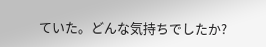ていた。どんな気持ちでしたか?